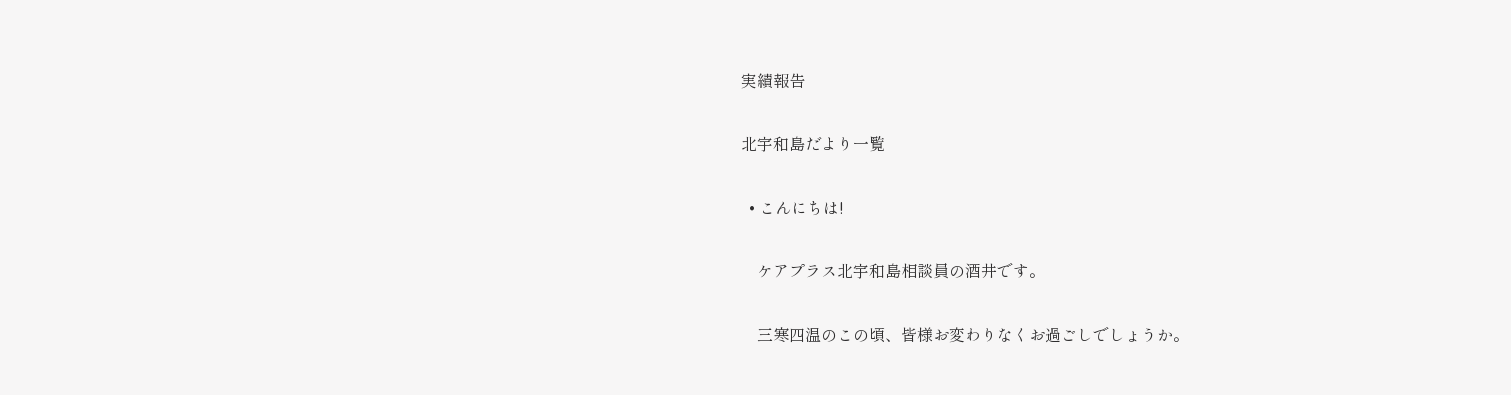実績報告

北宇和島だより一覧

  • こんにちは!

    ケアプラス北宇和島相談員の酒井です。

    三寒四温のこの頃、皆様お変わりなくお過ごしでしょうか。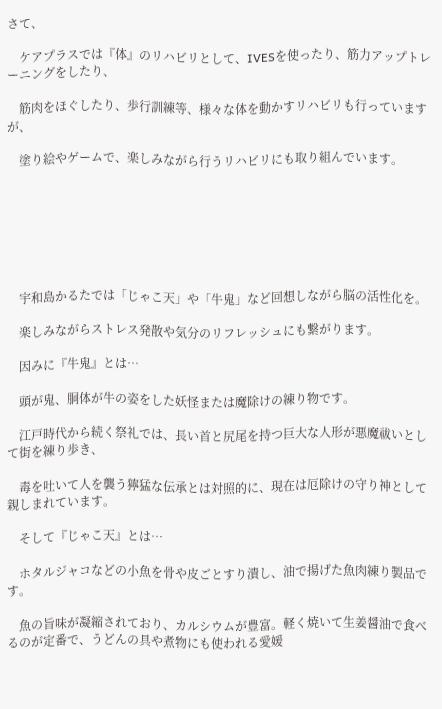さて、

    ケアプラスでは『体』のリハビリとして、IVESを使ったり、筋力アップトレーニングをしたり、

    筋肉をほぐしたり、歩行訓練等、様々な体を動かすリハビリも行っていますが、

    塗り絵やゲームで、楽しみながら行うリハビリにも取り組んでいます。







    宇和島かるたでは「じゃこ天」や「牛鬼」など回想しながら脳の活性化を。

    楽しみながらストレス発散や気分のリフレッシュにも繋がります。

    因みに『牛鬼』とは…

    頭が鬼、胴体が牛の姿をした妖怪または魔除けの練り物です。

    江戸時代から続く祭礼では、長い首と尻尾を持つ巨大な人形が悪魔祓いとして街を練り歩き、

    毒を吐いて人を襲う獰猛な伝承とは対照的に、現在は厄除けの守り神として親しまれています。

    そして『じゃこ天』とは…

    ホタルジャコなどの小魚を骨や皮ごとすり潰し、油で揚げた魚肉練り製品です。

    魚の旨味が凝縮されており、カルシウムが豊富。軽く焼いて生姜醤油で食べるのが定番で、うどんの具や煮物にも使われる愛媛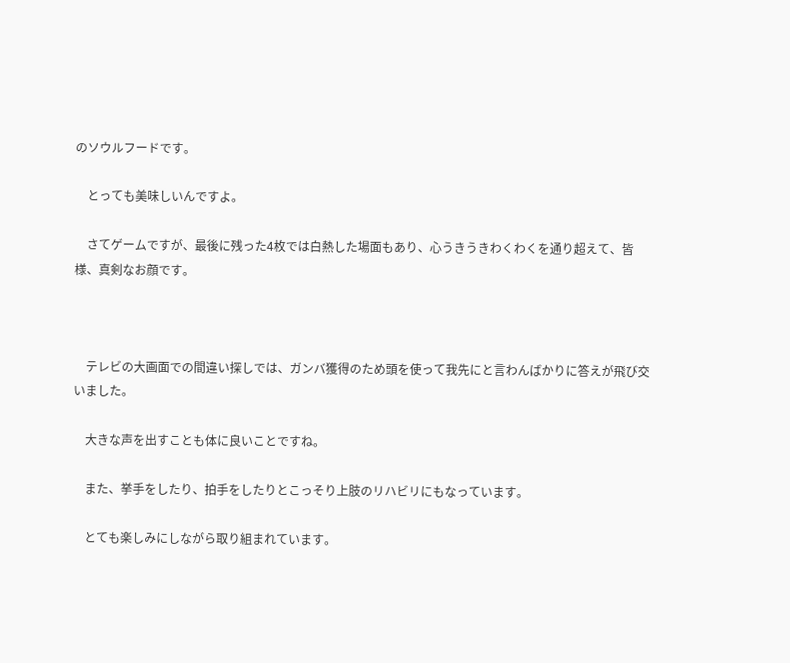のソウルフードです。

    とっても美味しいんですよ。

    さてゲームですが、最後に残った4枚では白熱した場面もあり、心うきうきわくわくを通り超えて、皆様、真剣なお顔です。



    テレビの大画面での間違い探しでは、ガンバ獲得のため頭を使って我先にと言わんばかりに答えが飛び交いました。

    大きな声を出すことも体に良いことですね。

    また、挙手をしたり、拍手をしたりとこっそり上肢のリハビリにもなっています。

    とても楽しみにしながら取り組まれています。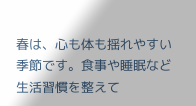春は、心も体も揺れやすい季節です。食事や睡眠など生活習慣を整えて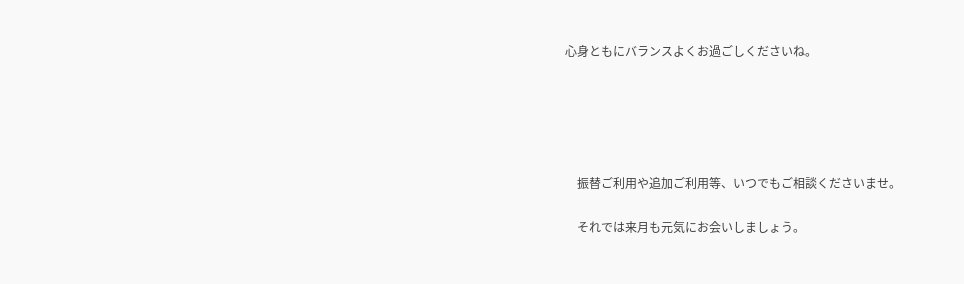心身ともにバランスよくお過ごしくださいね。





    振替ご利用や追加ご利用等、いつでもご相談くださいませ。

    それでは来月も元気にお会いしましょう。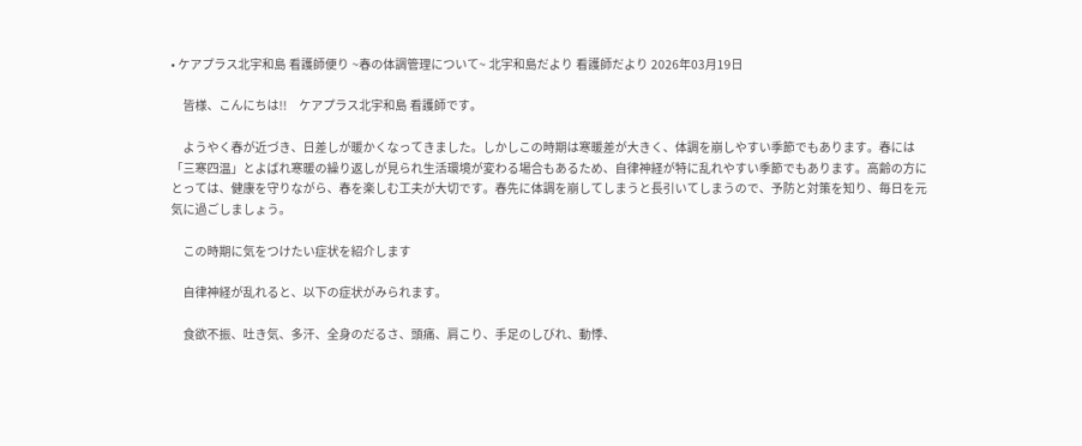• ケアプラス北宇和島 看護師便り ~春の体調管理について~ 北宇和島だより 看護師だより 2026年03月19日

    皆様、こんにちは!!    ケアプラス北宇和島 看護師です。

    ようやく春が近づき、日差しが暖かくなってきました。しかしこの時期は寒暖差が大きく、体調を崩しやすい季節でもあります。春には「三寒四温」とよばれ寒暖の繰り返しが見られ生活環境が変わる場合もあるため、自律神経が特に乱れやすい季節でもあります。高齢の方にとっては、健康を守りながら、春を楽しむ工夫が大切です。春先に体調を崩してしまうと長引いてしまうので、予防と対策を知り、毎日を元気に過ごしましょう。

    この時期に気をつけたい症状を紹介します

    自律神経が乱れると、以下の症状がみられます。

    食欲不振、吐き気、多汗、全身のだるさ、頭痛、肩こり、手足のしびれ、動悸、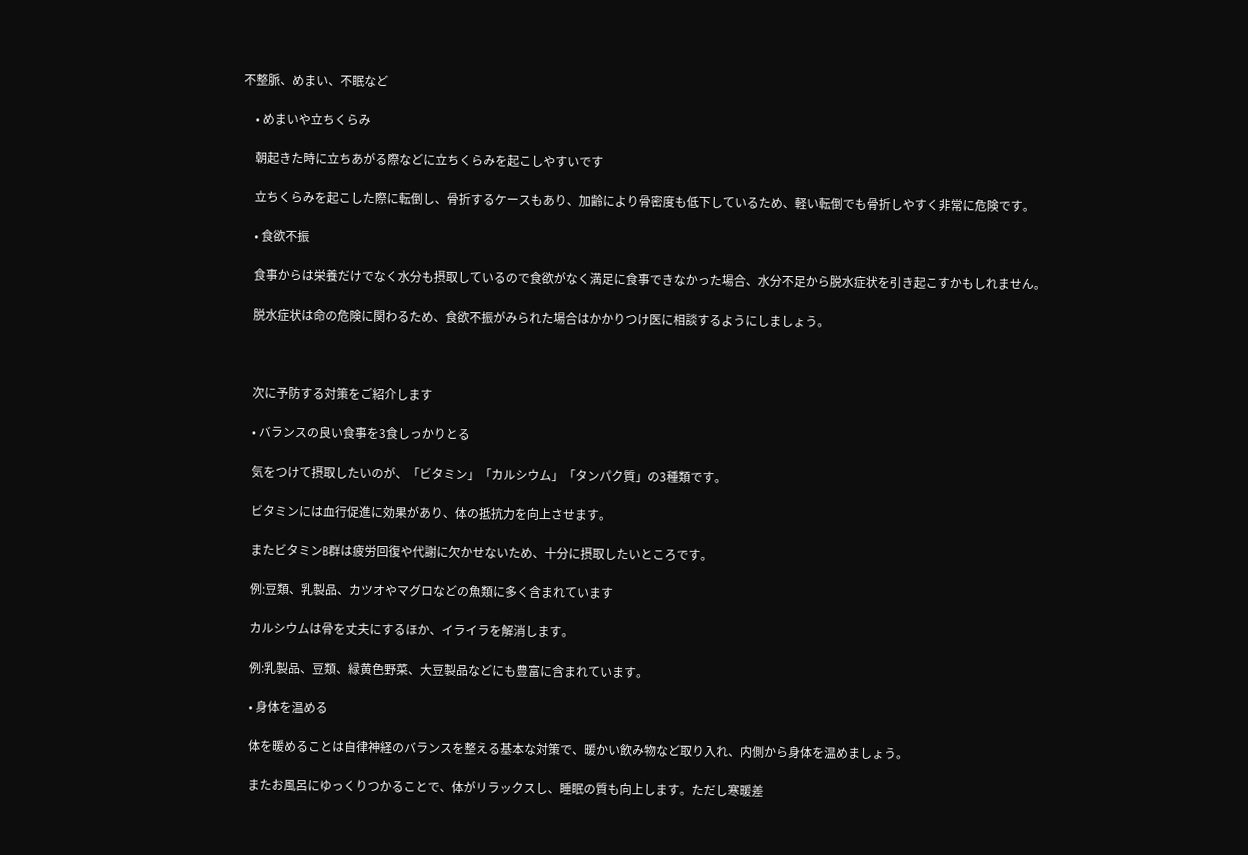不整脈、めまい、不眠など

    • めまいや立ちくらみ

    朝起きた時に立ちあがる際などに立ちくらみを起こしやすいです

    立ちくらみを起こした際に転倒し、骨折するケースもあり、加齢により骨密度も低下しているため、軽い転倒でも骨折しやすく非常に危険です。

    • 食欲不振

    食事からは栄養だけでなく水分も摂取しているので食欲がなく満足に食事できなかった場合、水分不足から脱水症状を引き起こすかもしれません。

    脱水症状は命の危険に関わるため、食欲不振がみられた場合はかかりつけ医に相談するようにしましょう。



    次に予防する対策をご紹介します

    • バランスの良い食事を3食しっかりとる

    気をつけて摂取したいのが、「ビタミン」「カルシウム」「タンパク質」の3種類です。

    ビタミンには血行促進に効果があり、体の抵抗力を向上させます。

    またビタミンB群は疲労回復や代謝に欠かせないため、十分に摂取したいところです。

    例:豆類、乳製品、カツオやマグロなどの魚類に多く含まれています

    カルシウムは骨を丈夫にするほか、イライラを解消します。

    例:乳製品、豆類、緑黄色野菜、大豆製品などにも豊富に含まれています。

    • 身体を温める

    体を暖めることは自律神経のバランスを整える基本な対策で、暖かい飲み物など取り入れ、内側から身体を温めましょう。

    またお風呂にゆっくりつかることで、体がリラックスし、睡眠の質も向上します。ただし寒暖差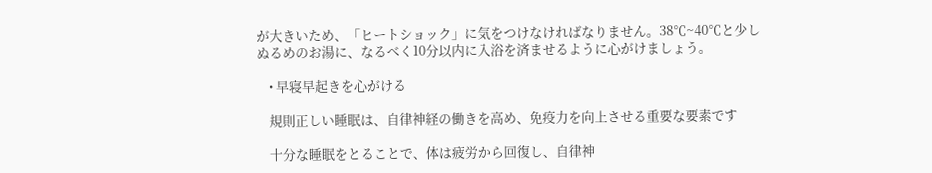が大きいため、「ヒートショック」に気をつけなければなりません。38℃~40℃と少しぬるめのお湯に、なるべく10分以内に入浴を済ませるように心がけましょう。

    • 早寝早起きを心がける

    規則正しい睡眠は、自律神経の働きを高め、免疫力を向上させる重要な要素です

    十分な睡眠をとることで、体は疲労から回復し、自律神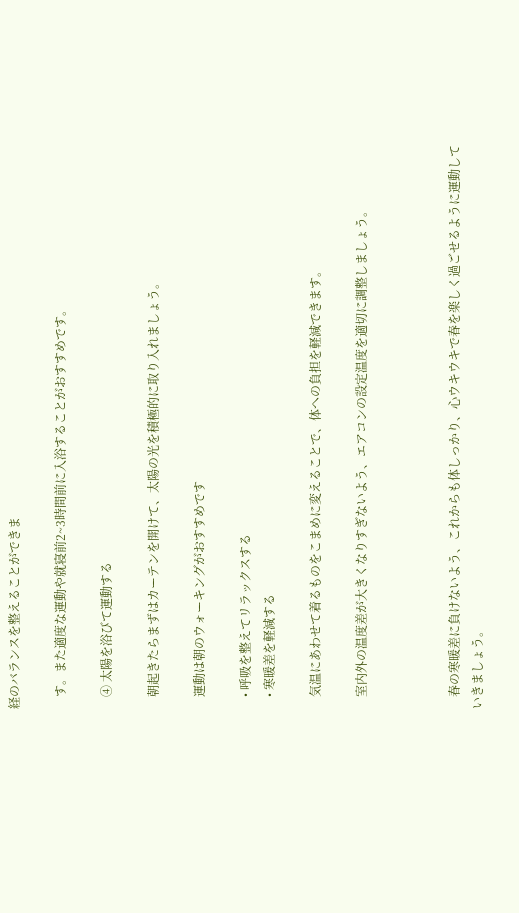経のバランスを整えることができま

    す。また適度な運動や就寝前2~3時間前に入浴することがおすすめです。

    ④ 太陽を浴びて運動する

    朝起きたらまずはカーテンを開けて、太陽の光を積極的に取り入れましょう。

    運動は朝のウォーキングがおすすめです

    • 呼吸を整えてリラックスする
    • 寒暖差を軽減する

    気温にあわせて着るものをこまめに変えることで、体への負担を軽減できます。

    室内外の温度差が大きくなりすぎないよう、エアコンの設定温度を適切に調整しましょう。



    春の寒暖差に負けないよう、これからも体しっかり、心ウキウキで春を楽しく過ごせるように運動していきましょう。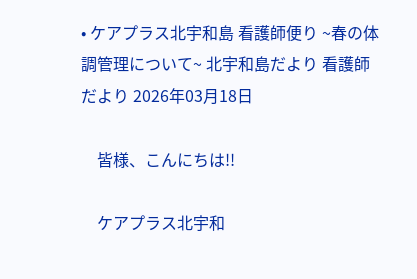• ケアプラス北宇和島 看護師便り ~春の体調管理について~ 北宇和島だより 看護師だより 2026年03月18日

    皆様、こんにちは!!

    ケアプラス北宇和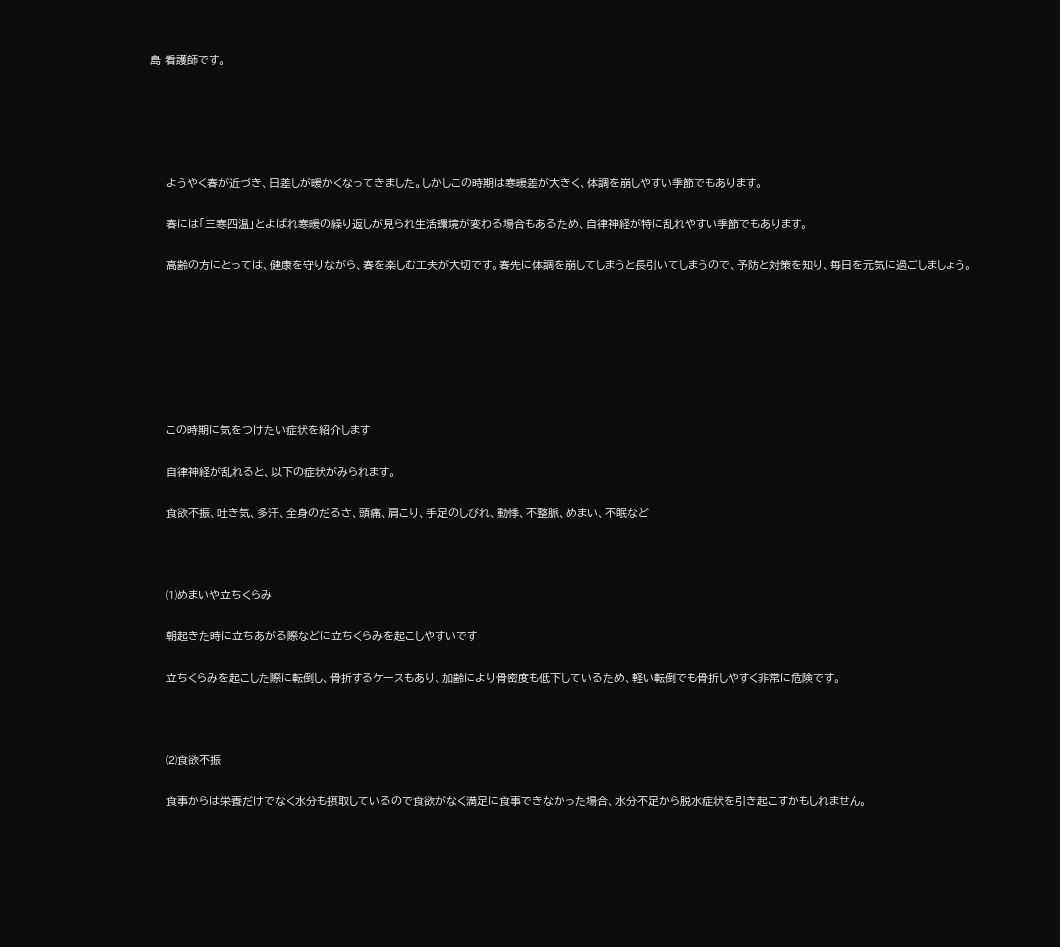島 看護師です。





    ようやく春が近づき、日差しが暖かくなってきました。しかしこの時期は寒暖差が大きく、体調を崩しやすい季節でもあります。

    春には「三寒四温」とよばれ寒暖の繰り返しが見られ生活環境が変わる場合もあるため、自律神経が特に乱れやすい季節でもあります。

    高齢の方にとっては、健康を守りながら、春を楽しむ工夫が大切です。春先に体調を崩してしまうと長引いてしまうので、予防と対策を知り、毎日を元気に過ごしましょう。







    この時期に気をつけたい症状を紹介します

    自律神経が乱れると、以下の症状がみられます。

    食欲不振、吐き気、多汗、全身のだるさ、頭痛、肩こり、手足のしびれ、動悸、不整脈、めまい、不眠など



    ⑴めまいや立ちくらみ

    朝起きた時に立ちあがる際などに立ちくらみを起こしやすいです

    立ちくらみを起こした際に転倒し、骨折するケースもあり、加齢により骨密度も低下しているため、軽い転倒でも骨折しやすく非常に危険です。



    ⑵食欲不振

    食事からは栄養だけでなく水分も摂取しているので食欲がなく満足に食事できなかった場合、水分不足から脱水症状を引き起こすかもしれません。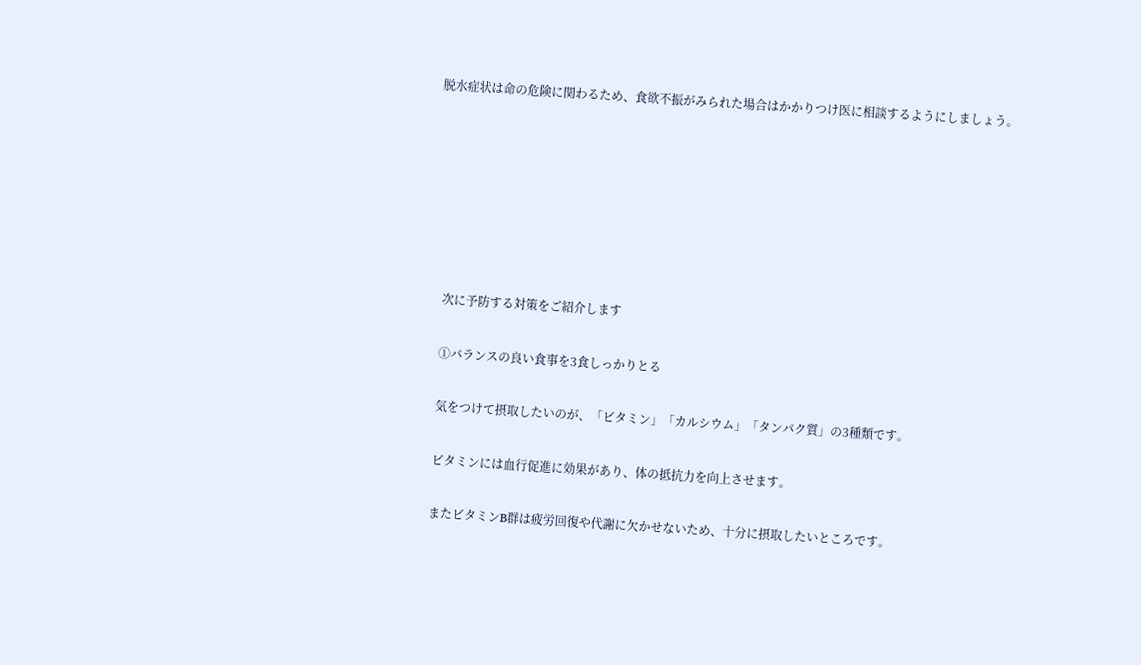脱水症状は命の危険に関わるため、食欲不振がみられた場合はかかりつけ医に相談するようにしましょう。







    次に予防する対策をご紹介します

    ①バランスの良い食事を3食しっかりとる

    気をつけて摂取したいのが、「ビタミン」「カルシウム」「タンパク質」の3種類です。

    ビタミンには血行促進に効果があり、体の抵抗力を向上させます。

    またビタミンB群は疲労回復や代謝に欠かせないため、十分に摂取したいところです。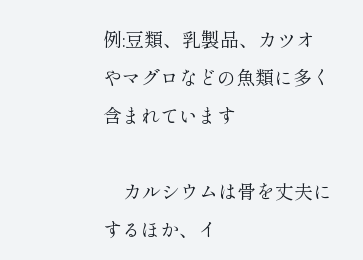例:豆類、乳製品、カツオやマグロなどの魚類に多く含まれています

    カルシウムは骨を丈夫にするほか、イ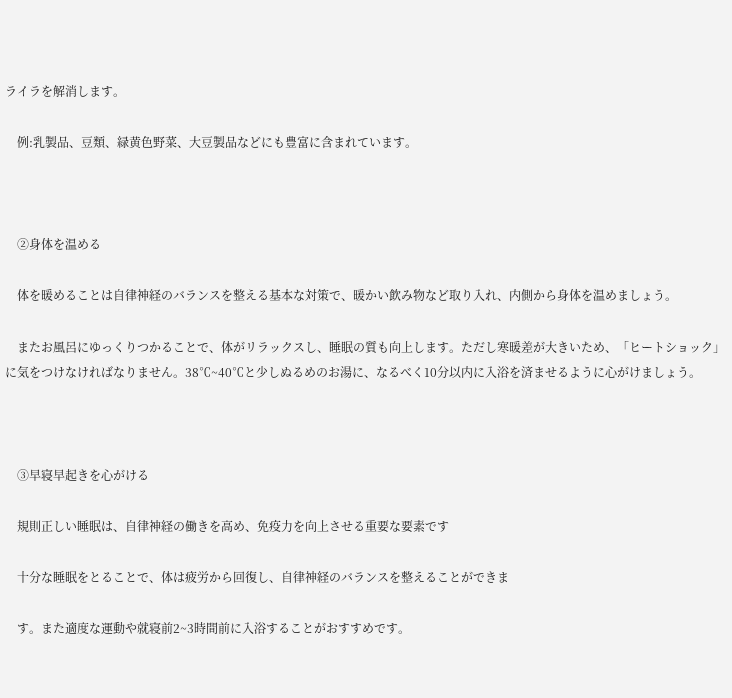ライラを解消します。

    例:乳製品、豆類、緑黄色野菜、大豆製品などにも豊富に含まれています。



    ②身体を温める

    体を暖めることは自律神経のバランスを整える基本な対策で、暖かい飲み物など取り入れ、内側から身体を温めましょう。

    またお風呂にゆっくりつかることで、体がリラックスし、睡眠の質も向上します。ただし寒暖差が大きいため、「ヒートショック」に気をつけなければなりません。38℃~40℃と少しぬるめのお湯に、なるべく10分以内に入浴を済ませるように心がけましょう。



    ③早寝早起きを心がける

    規則正しい睡眠は、自律神経の働きを高め、免疫力を向上させる重要な要素です

    十分な睡眠をとることで、体は疲労から回復し、自律神経のバランスを整えることができま

    す。また適度な運動や就寝前2~3時間前に入浴することがおすすめです。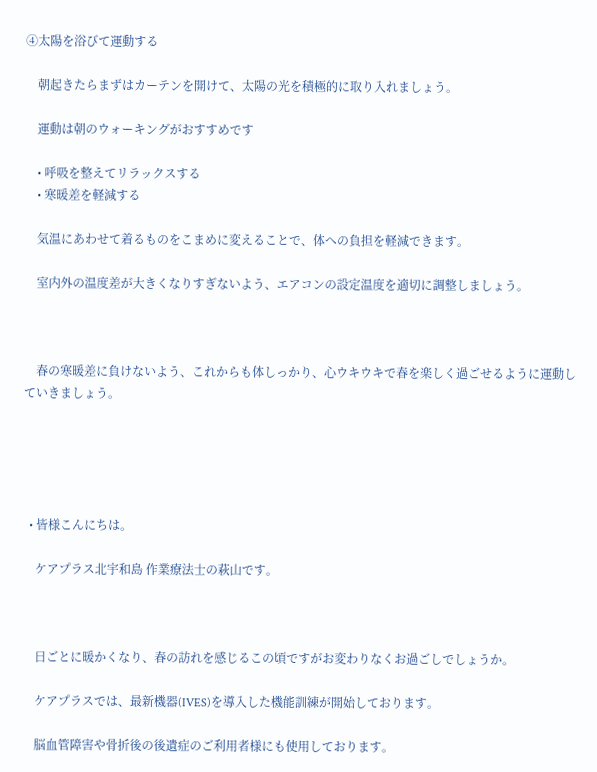④太陽を浴びて運動する

    朝起きたらまずはカーテンを開けて、太陽の光を積極的に取り入れましょう。

    運動は朝のウォーキングがおすすめです

    • 呼吸を整えてリラックスする
    • 寒暖差を軽減する

    気温にあわせて着るものをこまめに変えることで、体への負担を軽減できます。

    室内外の温度差が大きくなりすぎないよう、エアコンの設定温度を適切に調整しましょう。



    春の寒暖差に負けないよう、これからも体しっかり、心ウキウキで春を楽しく過ごせるように運動していきましょう。





  • 皆様こんにちは。

    ケアプラス北宇和島 作業療法士の萩山です。



    日ごとに暖かくなり、春の訪れを感じるこの頃ですがお変わりなくお過ごしでしょうか。

    ケアプラスでは、最新機器(IVES)を導入した機能訓練が開始しております。

    脳血管障害や骨折後の後遺症のご利用者様にも使用しております。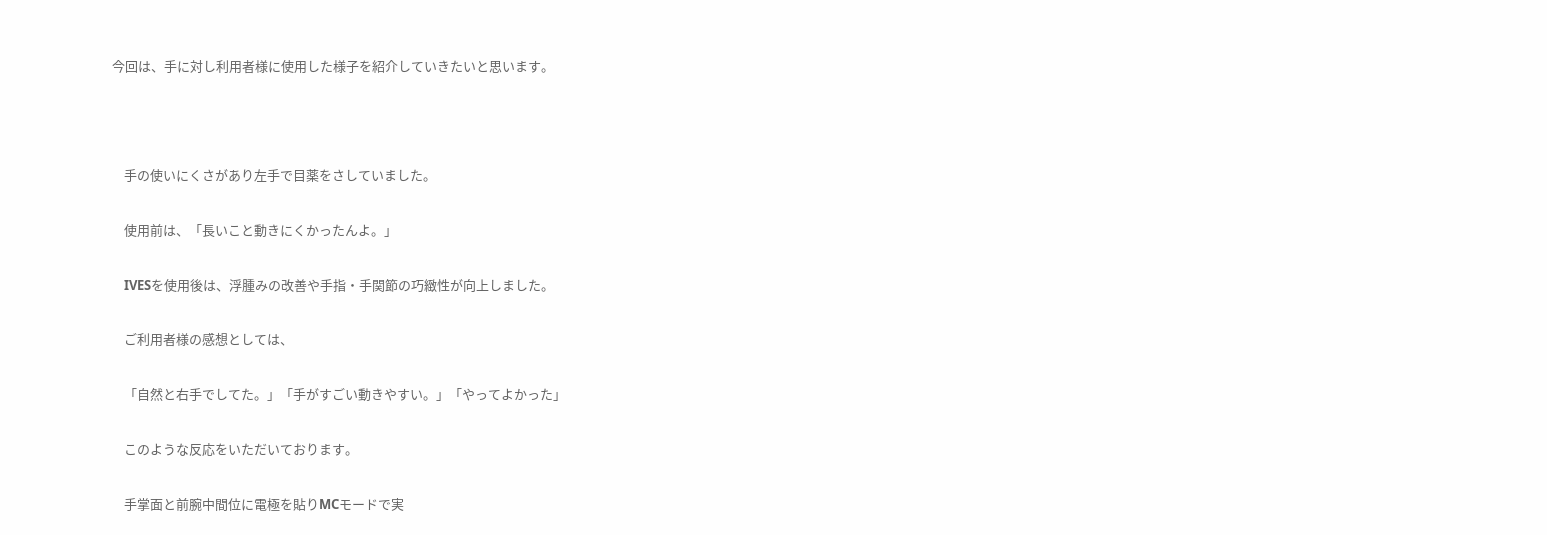今回は、手に対し利用者様に使用した様子を紹介していきたいと思います。



    手の使いにくさがあり左手で目薬をさしていました。

    使用前は、「長いこと動きにくかったんよ。」

    IVESを使用後は、浮腫みの改善や手指・手関節の巧緻性が向上しました。

    ご利用者様の感想としては、

    「自然と右手でしてた。」「手がすごい動きやすい。」「やってよかった」

    このような反応をいただいております。

    手掌面と前腕中間位に電極を貼りMCモードで実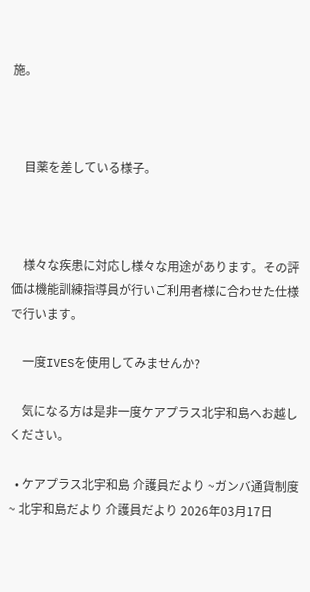施。



    目薬を差している様子。



    様々な疾患に対応し様々な用途があります。その評価は機能訓練指導員が行いご利用者様に合わせた仕様で行います。

    一度IVESを使用してみませんか?

    気になる方は是非一度ケアプラス北宇和島へお越しください。

  • ケアプラス北宇和島 介護員だより ~ガンバ通貨制度~ 北宇和島だより 介護員だより 2026年03月17日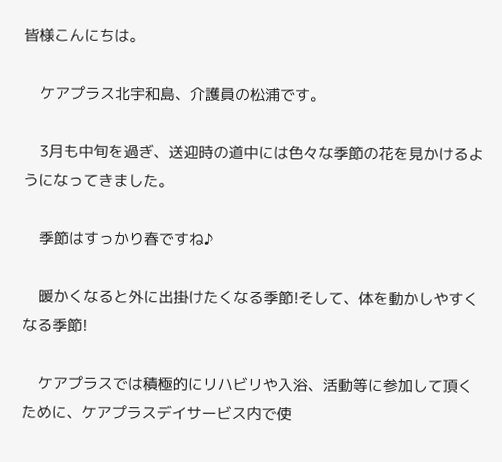皆様こんにちは。

    ケアプラス北宇和島、介護員の松浦です。

    3月も中旬を過ぎ、送迎時の道中には色々な季節の花を見かけるようになってきました。

    季節はすっかり春ですね♪

    暖かくなると外に出掛けたくなる季節!そして、体を動かしやすくなる季節!

    ケアプラスでは積極的にリハビリや入浴、活動等に参加して頂くために、ケアプラスデイサービス内で使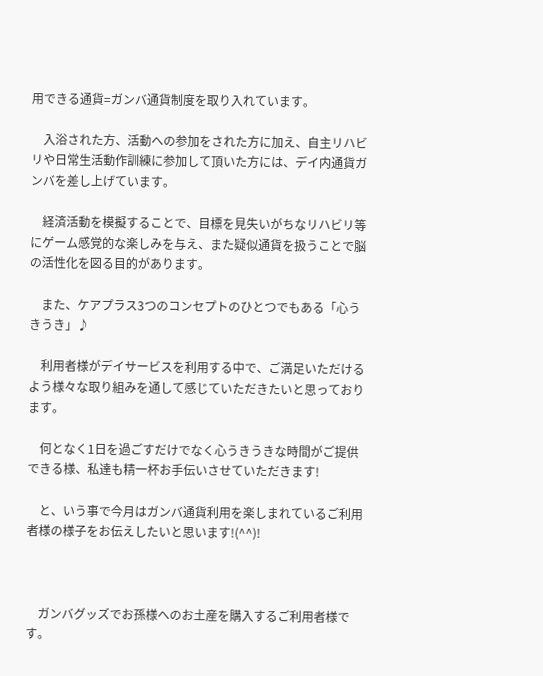用できる通貨=ガンバ通貨制度を取り入れています。

    入浴された方、活動への参加をされた方に加え、自主リハビリや日常生活動作訓練に参加して頂いた方には、デイ内通貨ガンバを差し上げています。

    経済活動を模擬することで、目標を見失いがちなリハビリ等にゲーム感覚的な楽しみを与え、また疑似通貨を扱うことで脳の活性化を図る目的があります。

    また、ケアプラス3つのコンセプトのひとつでもある「心うきうき」♪

    利用者様がデイサービスを利用する中で、ご満足いただけるよう様々な取り組みを通して感じていただきたいと思っております。

    何となく1日を過ごすだけでなく心うきうきな時間がご提供できる様、私達も精一杯お手伝いさせていただきます!

    と、いう事で今月はガンバ通貨利用を楽しまれているご利用者様の様子をお伝えしたいと思います!(^^)!



    ガンバグッズでお孫様へのお土産を購入するご利用者様です。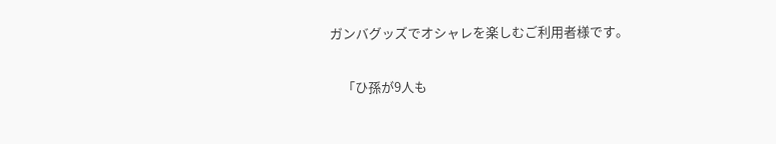ガンバグッズでオシャレを楽しむご利用者様です。

    「ひ孫が9人も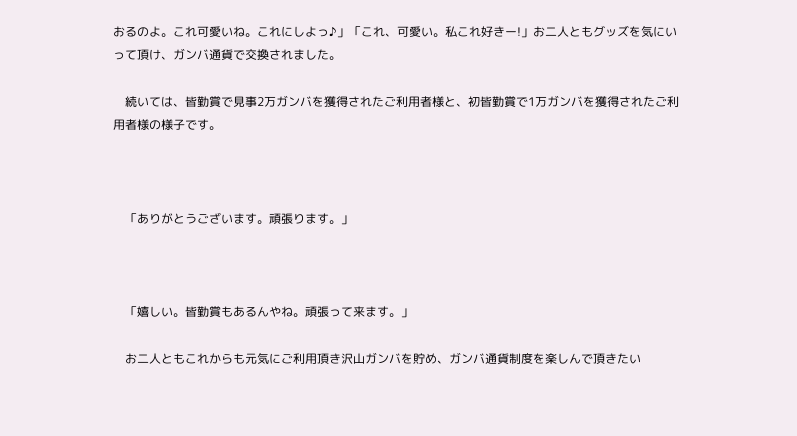おるのよ。これ可愛いね。これにしよっ♪」「これ、可愛い。私これ好きー!」お二人ともグッズを気にいって頂け、ガンバ通貨で交換されました。

    続いては、皆勤賞で見事2万ガンバを獲得されたご利用者様と、初皆勤賞で1万ガンバを獲得されたご利用者様の様子です。



    「ありがとうございます。頑張ります。」



    「嬉しい。皆勤賞もあるんやね。頑張って来ます。」

    お二人ともこれからも元気にご利用頂き沢山ガンバを貯め、ガンバ通貨制度を楽しんで頂きたい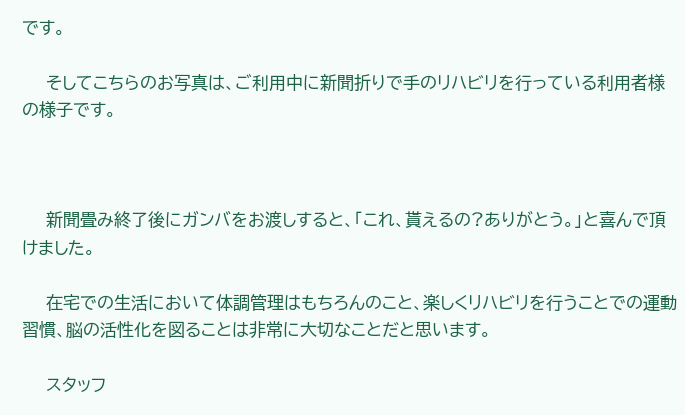です。

    そしてこちらのお写真は、ご利用中に新聞折りで手のリハビリを行っている利用者様の様子です。



    新聞畳み終了後にガンバをお渡しすると、「これ、貰えるの?ありがとう。」と喜んで頂けました。

    在宅での生活において体調管理はもちろんのこと、楽しくリハビリを行うことでの運動習慣、脳の活性化を図ることは非常に大切なことだと思います。

    スタッフ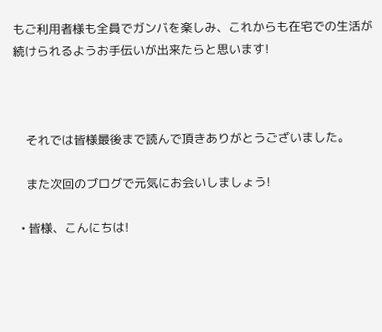もご利用者様も全員でガンバを楽しみ、これからも在宅での生活が続けられるようお手伝いが出来たらと思います!



    それでは皆様最後まで読んで頂きありがとうございました。

    また次回のブログで元気にお会いしましょう!

  • 皆様、こんにちは!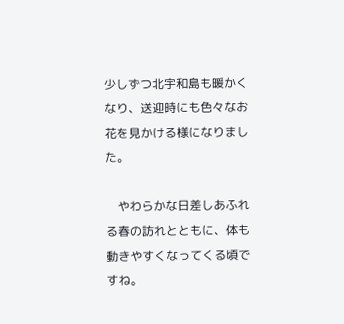少しずつ北宇和島も暖かくなり、送迎時にも色々なお花を見かける様になりました。

    やわらかな日差しあふれる春の訪れとともに、体も動きやすくなってくる頃ですね。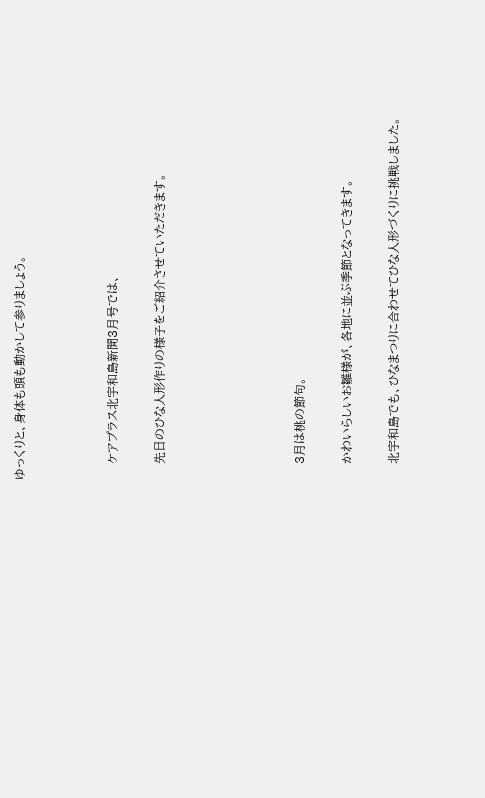ゆっくりと、身体も頭も動かして参りましょう。



    ケアプラス北宇和島新聞3月号では、

    先日のひな人形作りの様子をご紹介させていただきます。





    3月は桃の節句。

    かわいらしいお雛様が、各地に並ぶ季節となってきます。

    北宇和島でも、ひなまつりに合わせてひな人形づくりに挑戦しました。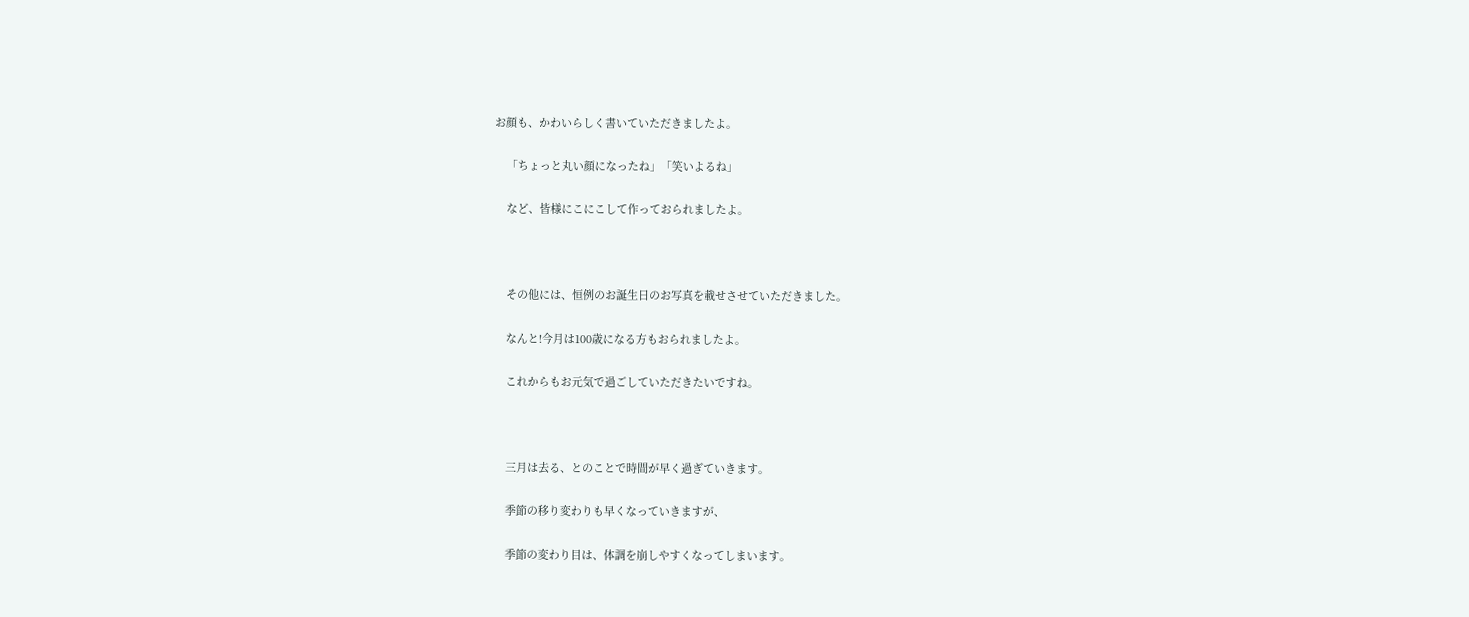お顔も、かわいらしく書いていただきましたよ。

    「ちょっと丸い顔になったね」「笑いよるね」

    など、皆様にこにこして作っておられましたよ。



    その他には、恒例のお誕生日のお写真を載せさせていただきました。

    なんと!今月は100歳になる方もおられましたよ。

    これからもお元気で過ごしていただきたいですね。



    三月は去る、とのことで時間が早く過ぎていきます。

    季節の移り変わりも早くなっていきますが、

    季節の変わり目は、体調を崩しやすくなってしまいます。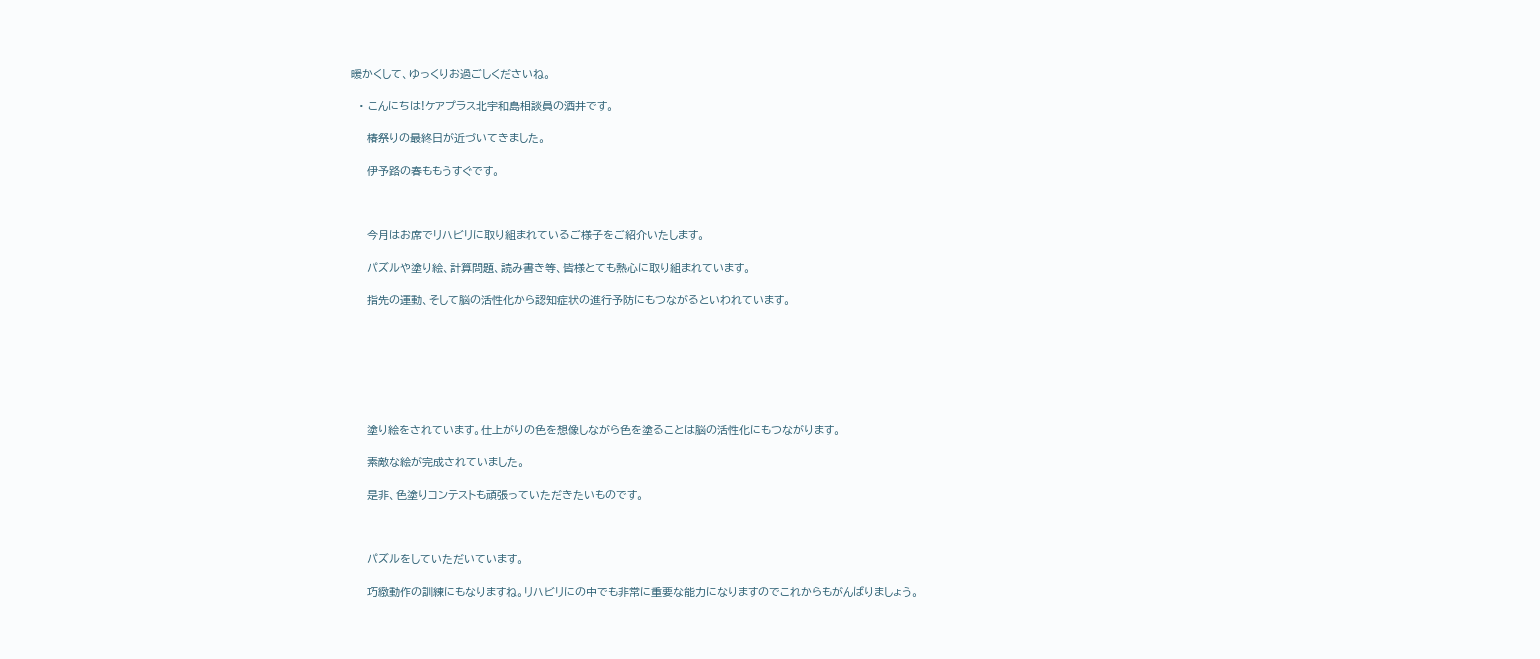暖かくして、ゆっくりお過ごしくださいね。

  • こんにちは!ケアプラス北宇和島相談員の酒井です。

    椿祭りの最終日が近づいてきました。

    伊予路の春ももうすぐです。



    今月はお席でリハビリに取り組まれているご様子をご紹介いたします。

    パズルや塗り絵、計算問題、読み書き等、皆様とても熱心に取り組まれています。

    指先の運動、そして脳の活性化から認知症状の進行予防にもつながるといわれています。







    塗り絵をされています。仕上がりの色を想像しながら色を塗ることは脳の活性化にもつながります。

    素敵な絵が完成されていました。

    是非、色塗りコンテストも頑張っていただきたいものです。



    パズルをしていただいています。

    巧緻動作の訓練にもなりますね。リハビリにの中でも非常に重要な能力になりますのでこれからもがんばりましょう。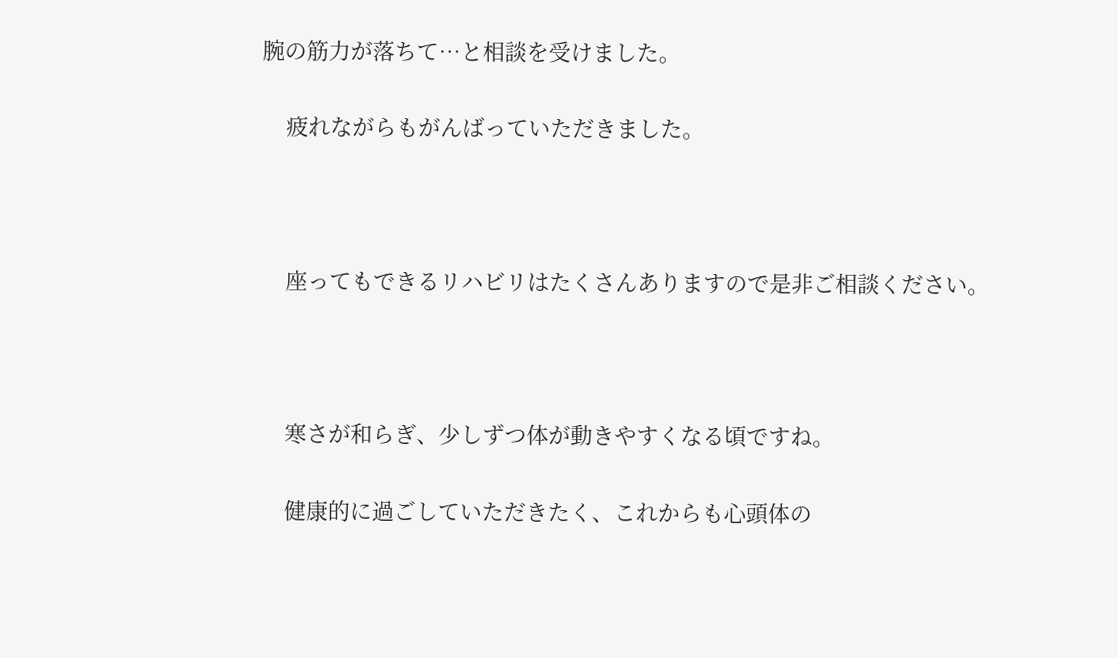腕の筋力が落ちて…と相談を受けました。

    疲れながらもがんばっていただきました。



    座ってもできるリハビリはたくさんありますので是非ご相談ください。



    寒さが和らぎ、少しずつ体が動きやすくなる頃ですね。

    健康的に過ごしていただきたく、これからも心頭体の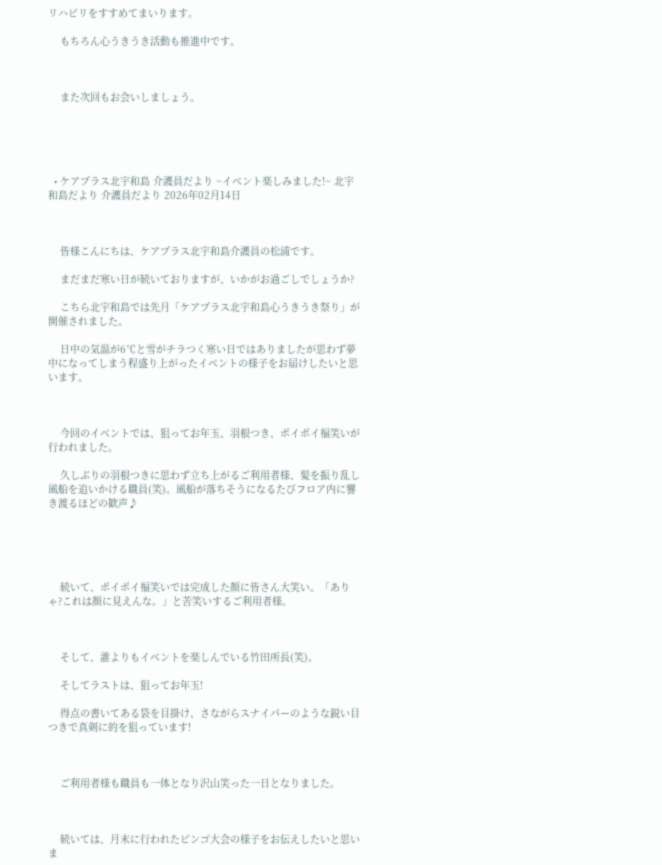リハビリをすすめてまいります。

    もちろん心うきうき活動も推進中です。



    また次回もお会いしましょう。





  • ケアプラス北宇和島 介護員だより ~イベント楽しみました!~ 北宇和島だより 介護員だより 2026年02月14日



    皆様こんにちは、ケアプラス北宇和島介護員の松浦です。

    まだまだ寒い日が続いておりますが、いかがお過ごしでしょうか?

    こちら北宇和島では先月「ケアプラス北宇和島心うきうき祭り」が開催されました。

    日中の気温が6℃と雪がチラつく寒い日ではありましたが思わず夢中になってしまう程盛り上がったイベントの様子をお届けしたいと思います。



    今回のイベントでは、狙ってお年玉、羽根つき、ポイポイ福笑いが行われました。

    久しぶりの羽根つきに思わず立ち上がるご利用者様、髪を振り乱し風船を追いかける職員(笑)。風船が落ちそうになるたびフロア内に響き渡るほどの歓声♪





    続いて、ポイポイ福笑いでは完成した顔に皆さん大笑い。「ありゃ?これは顔に見えんな。」と苦笑いするご利用者様。



    そして、誰よりもイベントを楽しんでいる竹田所長(笑)。

    そしてラストは、狙ってお年玉!

    得点の書いてある袋を目掛け、さながらスナイパーのような鋭い目つきで真剣に的を狙っています!



    ご利用者様も職員も一体となり沢山笑った一日となりました。



    続いては、月末に行われたビンゴ大会の様子をお伝えしたいと思いま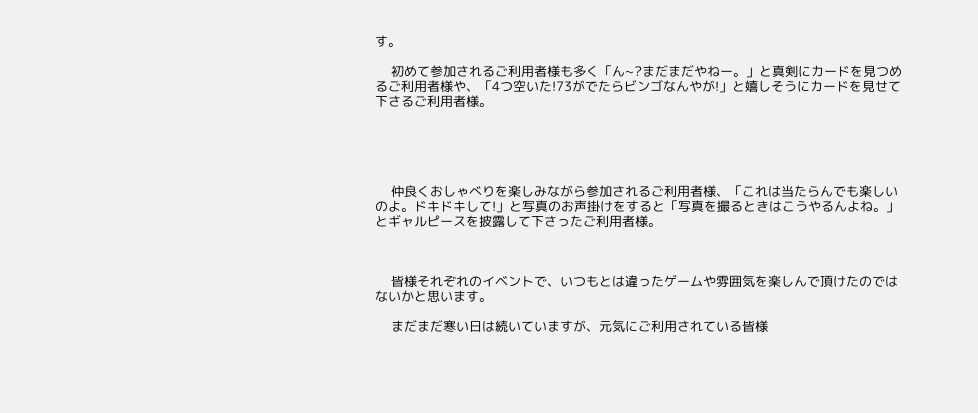す。

    初めて参加されるご利用者様も多く「ん~?まだまだやねー。」と真剣にカードを見つめるご利用者様や、「4つ空いた!73がでたらビンゴなんやが!」と嬉しそうにカードを見せて下さるご利用者様。





    仲良くおしゃべりを楽しみながら参加されるご利用者様、「これは当たらんでも楽しいのよ。ドキドキして!」と写真のお声掛けをすると「写真を撮るときはこうやるんよね。」とギャルピースを披露して下さったご利用者様。



    皆様それぞれのイベントで、いつもとは違ったゲームや雰囲気を楽しんで頂けたのではないかと思います。

    まだまだ寒い日は続いていますが、元気にご利用されている皆様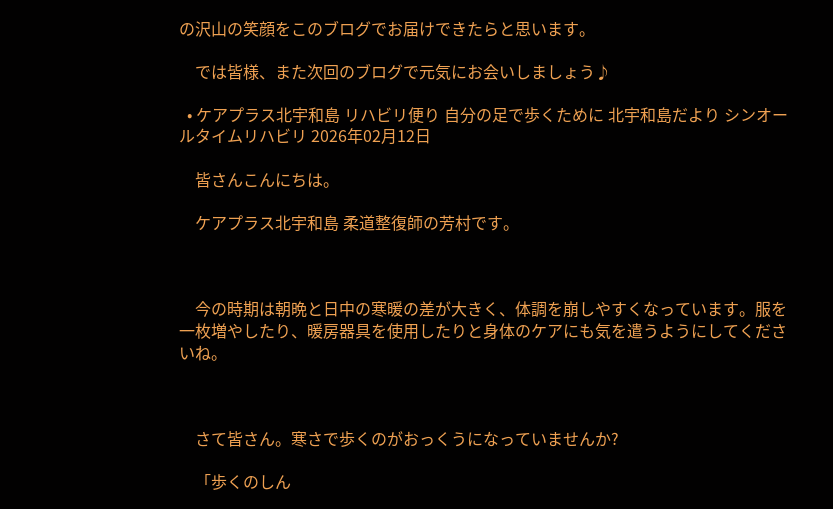の沢山の笑顔をこのブログでお届けできたらと思います。

    では皆様、また次回のブログで元気にお会いしましょう♪

  • ケアプラス北宇和島 リハビリ便り 自分の足で歩くために 北宇和島だより シンオールタイムリハビリ 2026年02月12日

    皆さんこんにちは。

    ケアプラス北宇和島 柔道整復師の芳村です。



    今の時期は朝晩と日中の寒暖の差が大きく、体調を崩しやすくなっています。服を一枚増やしたり、暖房器具を使用したりと身体のケアにも気を遣うようにしてくださいね。



    さて皆さん。寒さで歩くのがおっくうになっていませんか?

    「歩くのしん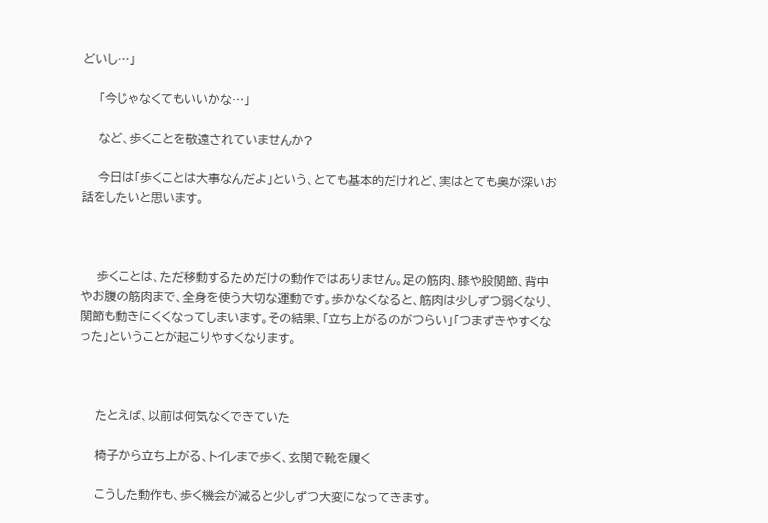どいし…」

    「今じゃなくてもいいかな…」

    など、歩くことを敬遠されていませんか?

    今日は「歩くことは大事なんだよ」という、とても基本的だけれど、実はとても奥が深いお話をしたいと思います。



    歩くことは、ただ移動するためだけの動作ではありません。足の筋肉、膝や股関節、背中やお腹の筋肉まで、全身を使う大切な運動です。歩かなくなると、筋肉は少しずつ弱くなり、関節も動きにくくなってしまいます。その結果、「立ち上がるのがつらい」「つまずきやすくなった」ということが起こりやすくなります。



    たとえば、以前は何気なくできていた

    椅子から立ち上がる、トイレまで歩く、玄関で靴を履く

    こうした動作も、歩く機会が減ると少しずつ大変になってきます。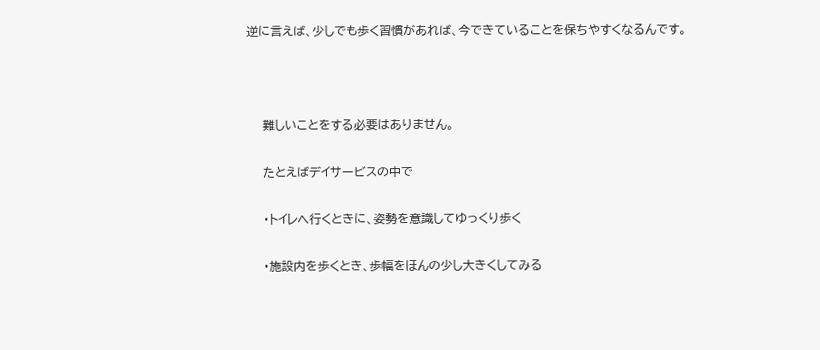逆に言えば、少しでも歩く習慣があれば、今できていることを保ちやすくなるんです。



    難しいことをする必要はありません。

    たとえばデイサービスの中で

    ・トイレへ行くときに、姿勢を意識してゆっくり歩く

    ・施設内を歩くとき、歩幅をほんの少し大きくしてみる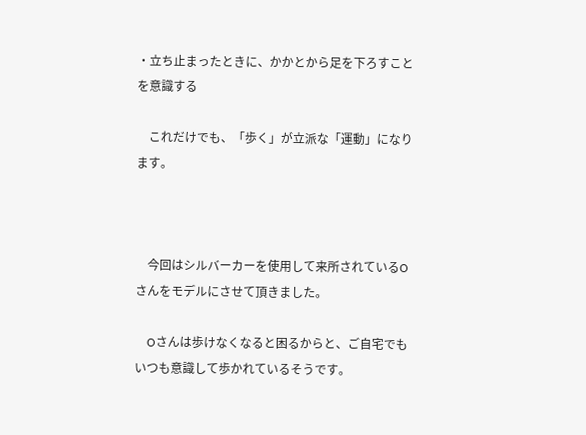・立ち止まったときに、かかとから足を下ろすことを意識する

    これだけでも、「歩く」が立派な「運動」になります。



    今回はシルバーカーを使用して来所されているOさんをモデルにさせて頂きました。

    Oさんは歩けなくなると困るからと、ご自宅でもいつも意識して歩かれているそうです。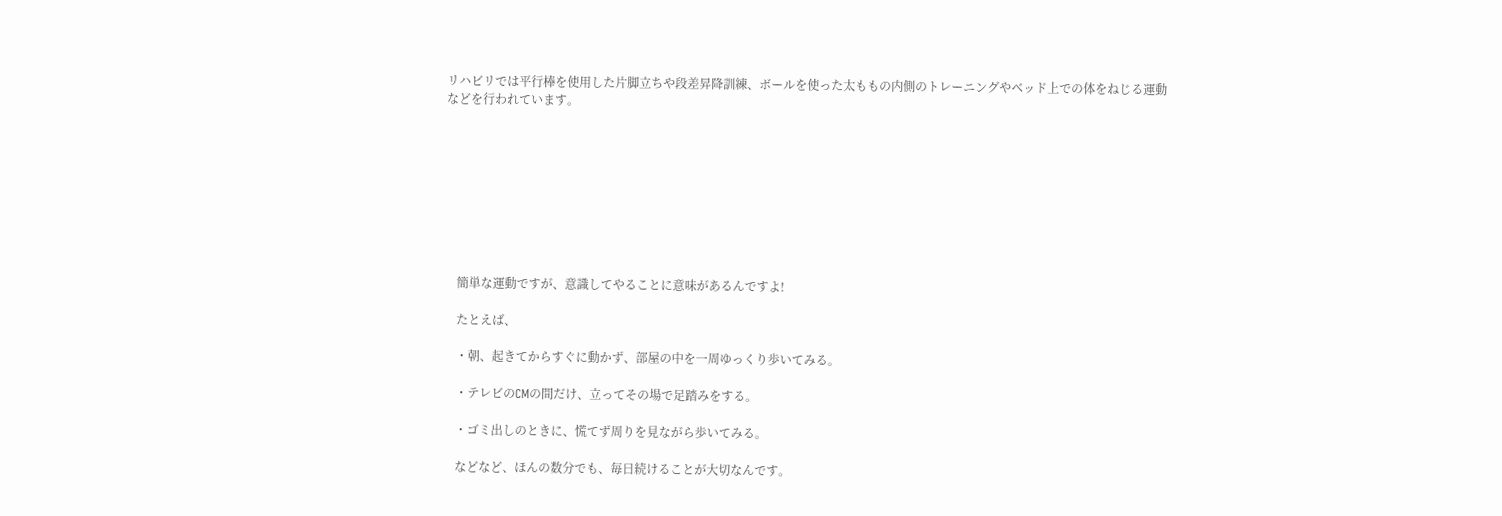リハビリでは平行棒を使用した片脚立ちや段差昇降訓練、ボールを使った太ももの内側のトレーニングやベッド上での体をねじる運動などを行われています。









    簡単な運動ですが、意識してやることに意味があるんですよ!

    たとえば、

    ・朝、起きてからすぐに動かず、部屋の中を一周ゆっくり歩いてみる。

    ・テレビのCMの間だけ、立ってその場で足踏みをする。

    ・ゴミ出しのときに、慌てず周りを見ながら歩いてみる。

    などなど、ほんの数分でも、毎日続けることが大切なんです。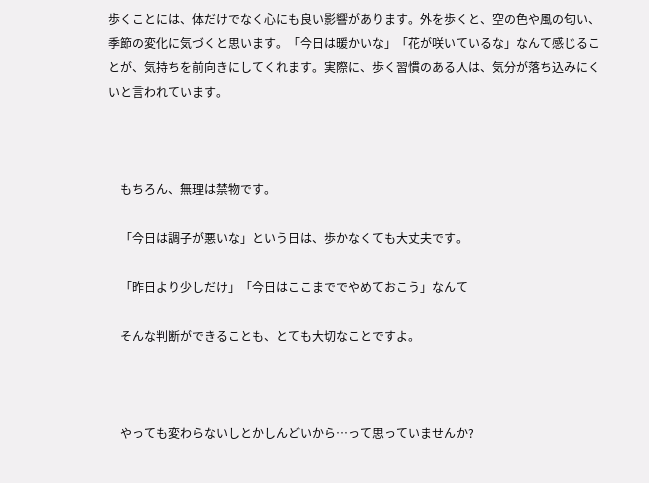歩くことには、体だけでなく心にも良い影響があります。外を歩くと、空の色や風の匂い、季節の変化に気づくと思います。「今日は暖かいな」「花が咲いているな」なんて感じることが、気持ちを前向きにしてくれます。実際に、歩く習慣のある人は、気分が落ち込みにくいと言われています。



    もちろん、無理は禁物です。

    「今日は調子が悪いな」という日は、歩かなくても大丈夫です。

    「昨日より少しだけ」「今日はここまででやめておこう」なんて

    そんな判断ができることも、とても大切なことですよ。



    やっても変わらないしとかしんどいから…って思っていませんか?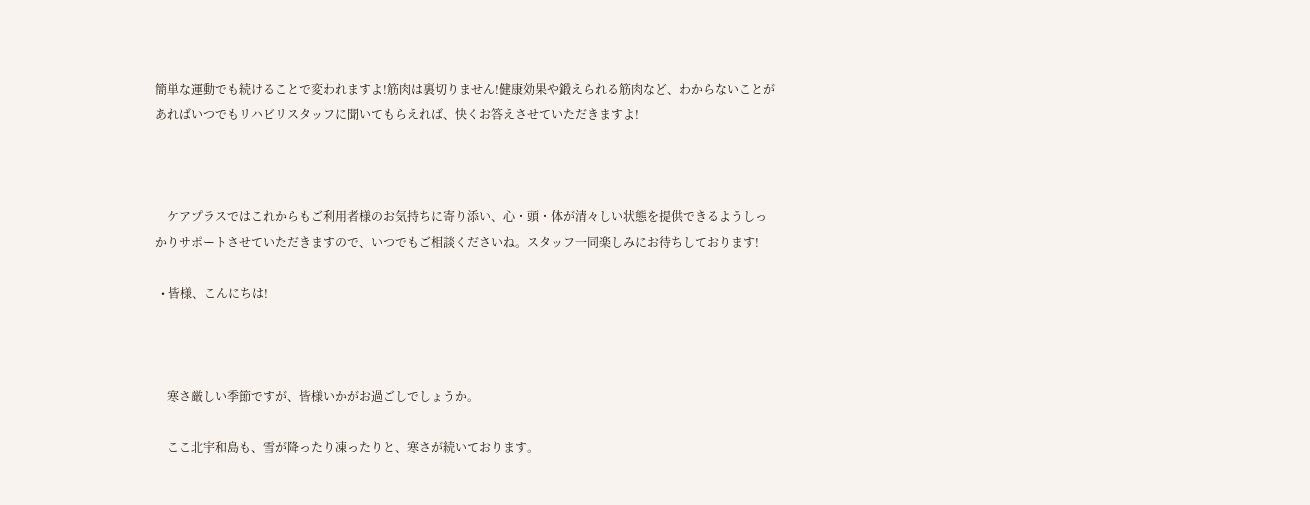簡単な運動でも続けることで変われますよ!筋肉は裏切りません!健康効果や鍛えられる筋肉など、わからないことがあればいつでもリハビリスタッフに聞いてもらえれば、快くお答えさせていただきますよ!



    ケアプラスではこれからもご利用者様のお気持ちに寄り添い、心・頭・体が清々しい状態を提供できるようしっかりサポートさせていただきますので、いつでもご相談くださいね。スタッフ一同楽しみにお待ちしております!

  • 皆様、こんにちは!



    寒さ厳しい季節ですが、皆様いかがお過ごしでしょうか。

    ここ北宇和島も、雪が降ったり凍ったりと、寒さが続いております。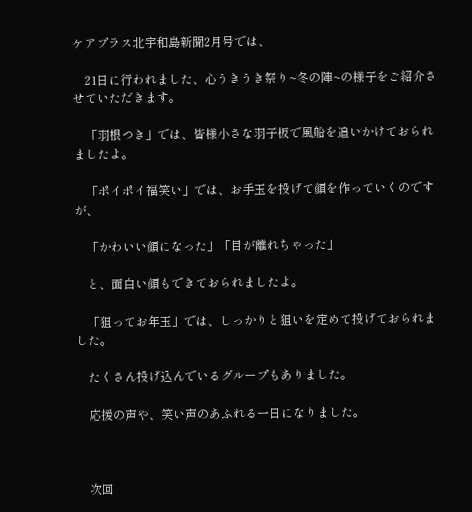ケアプラス北宇和島新聞2月号では、

    21日に行われました、心うきうき祭り~冬の陣~の様子をご紹介させていただきます。

    「羽根つき」では、皆様小さな羽子板で風船を追いかけておられましたよ。

    「ポイポイ福笑い」では、お手玉を投げて顔を作っていくのですが、

    「かわいい顔になった」「目が離れちゃった」

    と、面白い顔もできておられましたよ。

    「狙ってお年玉」では、しっかりと狙いを定めて投げておられました。

    たくさん投げ込んでいるグループもありました。

    応援の声や、笑い声のあふれる一日になりました。



    次回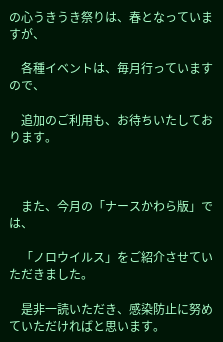の心うきうき祭りは、春となっていますが、

    各種イベントは、毎月行っていますので、

    追加のご利用も、お待ちいたしております。



    また、今月の「ナースかわら版」では、

    「ノロウイルス」をご紹介させていただきました。

    是非一読いただき、感染防止に努めていただければと思います。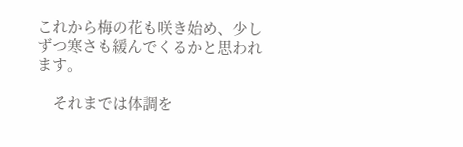これから梅の花も咲き始め、少しずつ寒さも緩んでくるかと思われます。

    それまでは体調を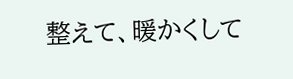整えて、暖かくして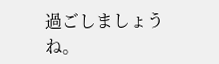過ごしましょうね。